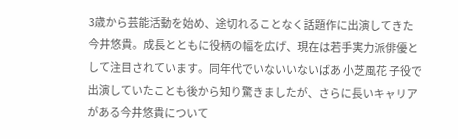3歳から芸能活動を始め、途切れることなく話題作に出演してきた今井悠貴。成長とともに役柄の幅を広げ、現在は若手実力派俳優として注目されています。同年代でいないいないばあ 小芝風花 子役で出演していたことも後から知り驚きましたが、さらに長いキャリアがある今井悠貴について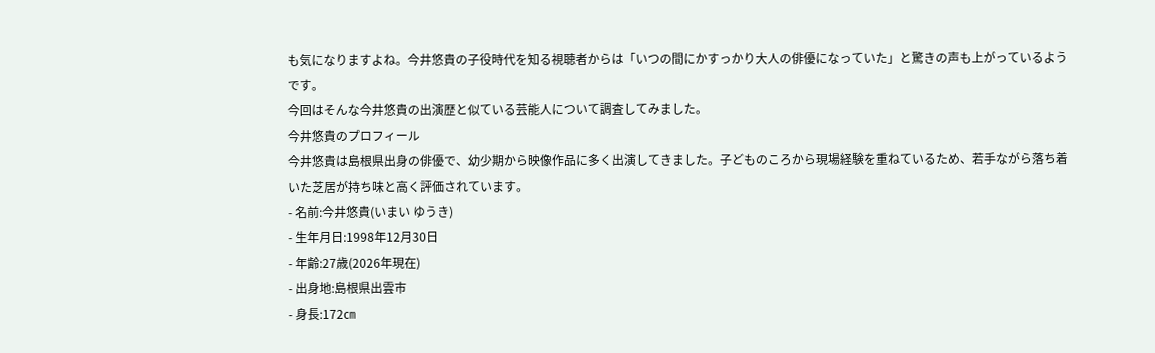も気になりますよね。今井悠貴の子役時代を知る視聴者からは「いつの間にかすっかり大人の俳優になっていた」と驚きの声も上がっているようです。
今回はそんな今井悠貴の出演歴と似ている芸能人について調査してみました。
今井悠貴のプロフィール
今井悠貴は島根県出身の俳優で、幼少期から映像作品に多く出演してきました。子どものころから現場経験を重ねているため、若手ながら落ち着いた芝居が持ち味と高く評価されています。
- 名前:今井悠貴(いまい ゆうき)
- 生年月日:1998年12月30日
- 年齢:27歳(2026年現在)
- 出身地:島根県出雲市
- 身長:172㎝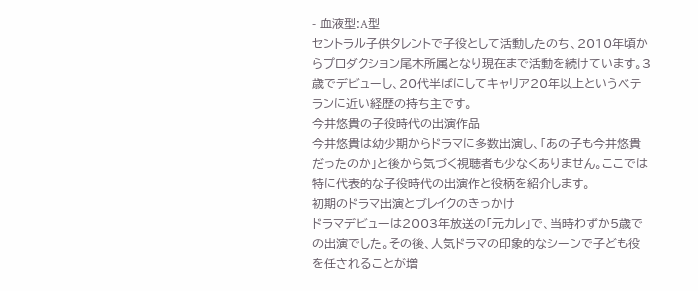- 血液型:A型
セントラル子供タレントで子役として活動したのち、2010年頃からプロダクション尾木所属となり現在まで活動を続けています。3歳でデビューし、20代半ばにしてキャリア20年以上というベテランに近い経歴の持ち主です。
今井悠貴の子役時代の出演作品
今井悠貴は幼少期からドラマに多数出演し、「あの子も今井悠貴だったのか」と後から気づく視聴者も少なくありません。ここでは特に代表的な子役時代の出演作と役柄を紹介します。
初期のドラマ出演とブレイクのきっかけ
ドラマデビューは2003年放送の「元カレ」で、当時わずか5歳での出演でした。その後、人気ドラマの印象的なシーンで子ども役を任されることが増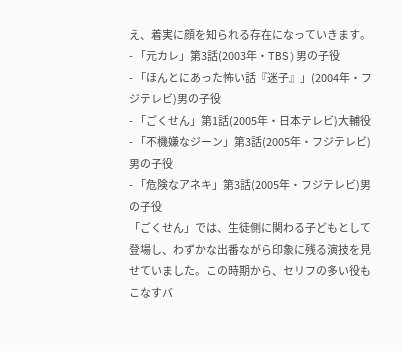え、着実に顔を知られる存在になっていきます。
- 「元カレ」第3話(2003年・TBS)男の子役
- 「ほんとにあった怖い話『迷子』」(2004年・フジテレビ)男の子役
- 「ごくせん」第1話(2005年・日本テレビ)大輔役
- 「不機嫌なジーン」第3話(2005年・フジテレビ)男の子役
- 「危険なアネキ」第3話(2005年・フジテレビ)男の子役
「ごくせん」では、生徒側に関わる子どもとして登場し、わずかな出番ながら印象に残る演技を見せていました。この時期から、セリフの多い役もこなすバ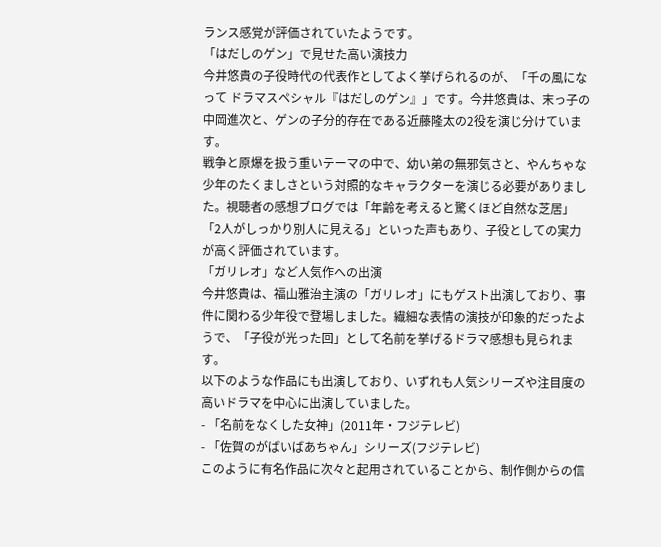ランス感覚が評価されていたようです。
「はだしのゲン」で見せた高い演技力
今井悠貴の子役時代の代表作としてよく挙げられるのが、「千の風になって ドラマスペシャル『はだしのゲン』」です。今井悠貴は、末っ子の中岡進次と、ゲンの子分的存在である近藤隆太の2役を演じ分けています。
戦争と原爆を扱う重いテーマの中で、幼い弟の無邪気さと、やんちゃな少年のたくましさという対照的なキャラクターを演じる必要がありました。視聴者の感想ブログでは「年齢を考えると驚くほど自然な芝居」「2人がしっかり別人に見える」といった声もあり、子役としての実力が高く評価されています。
「ガリレオ」など人気作への出演
今井悠貴は、福山雅治主演の「ガリレオ」にもゲスト出演しており、事件に関わる少年役で登場しました。繊細な表情の演技が印象的だったようで、「子役が光った回」として名前を挙げるドラマ感想も見られます。
以下のような作品にも出演しており、いずれも人気シリーズや注目度の高いドラマを中心に出演していました。
- 「名前をなくした女神」(2011年・フジテレビ)
- 「佐賀のがばいばあちゃん」シリーズ(フジテレビ)
このように有名作品に次々と起用されていることから、制作側からの信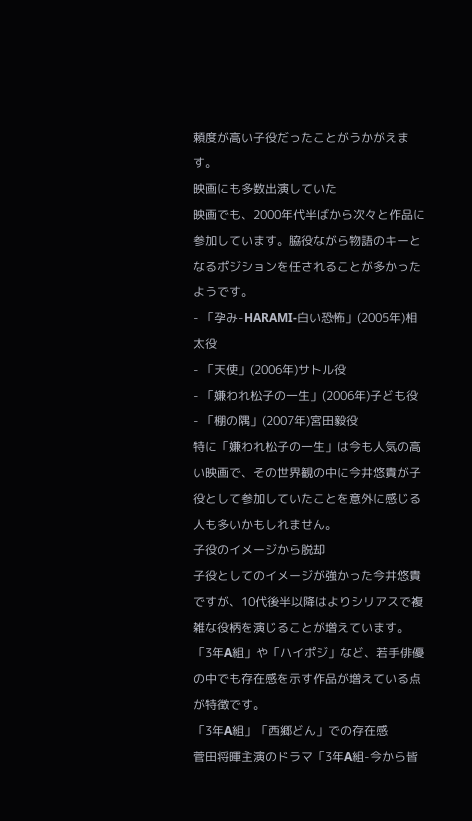頼度が高い子役だったことがうかがえます。
映画にも多数出演していた
映画でも、2000年代半ばから次々と作品に参加しています。脇役ながら物語のキーとなるポジションを任されることが多かったようです。
- 「孕み-HARAMI-白い恐怖」(2005年)相太役
- 「天使」(2006年)サトル役
- 「嫌われ松子の一生」(2006年)子ども役
- 「棚の隅」(2007年)宮田毅役
特に「嫌われ松子の一生」は今も人気の高い映画で、その世界観の中に今井悠貴が子役として参加していたことを意外に感じる人も多いかもしれません。
子役のイメージから脱却
子役としてのイメージが強かった今井悠貴ですが、10代後半以降はよりシリアスで複雑な役柄を演じることが増えています。「3年A組」や「ハイポジ」など、若手俳優の中でも存在感を示す作品が増えている点が特徴です。
「3年A組」「西郷どん」での存在感
菅田将暉主演のドラマ「3年A組-今から皆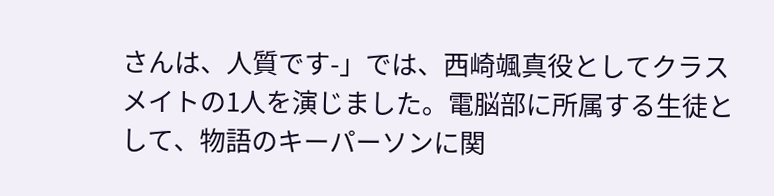さんは、人質です-」では、西崎颯真役としてクラスメイトの1人を演じました。電脳部に所属する生徒として、物語のキーパーソンに関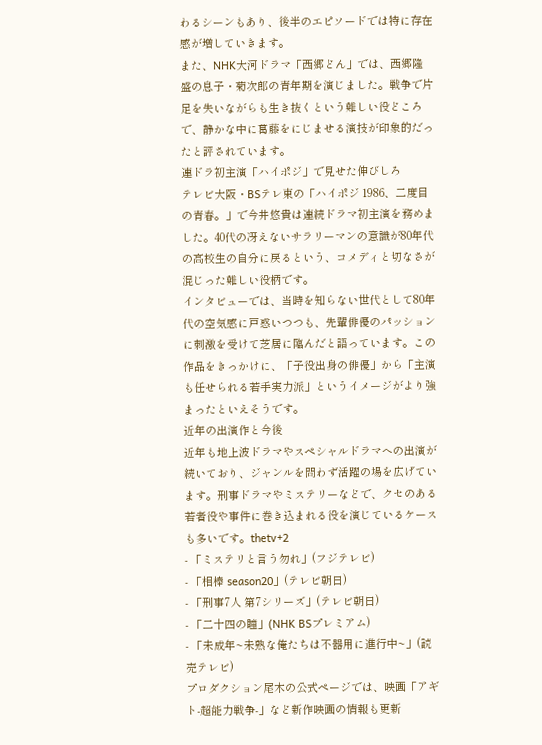わるシーンもあり、後半のエピソードでは特に存在感が増していきます。
また、NHK大河ドラマ「西郷どん」では、西郷隆盛の息子・菊次郎の青年期を演じました。戦争で片足を失いながらも生き抜くという難しい役どころで、静かな中に葛藤をにじませる演技が印象的だったと評されています。
連ドラ初主演「ハイポジ」で見せた伸びしろ
テレビ大阪・BSテレ東の「ハイポジ 1986、二度目の青春。」で今井悠貴は連続ドラマ初主演を務めました。40代の冴えないサラリーマンの意識が80年代の高校生の自分に戻るという、コメディと切なさが混じった難しい役柄です。
インタビューでは、当時を知らない世代として80年代の空気感に戸惑いつつも、先輩俳優のパッションに刺激を受けて芝居に臨んだと語っています。この作品をきっかけに、「子役出身の俳優」から「主演も任せられる若手実力派」というイメージがより強まったといえそうです。
近年の出演作と今後
近年も地上波ドラマやスペシャルドラマへの出演が続いており、ジャンルを問わず活躍の場を広げています。刑事ドラマやミステリーなどで、クセのある若者役や事件に巻き込まれる役を演じているケースも多いです。thetv+2
- 「ミステリと言う勿れ」(フジテレビ)
- 「相棒 season20」(テレビ朝日)
- 「刑事7人 第7シリーズ」(テレビ朝日)
- 「二十四の瞳」(NHK BSプレミアム)
- 「未成年~未熟な俺たちは不器用に進行中~」(読売テレビ)
プロダクション尾木の公式ページでは、映画「アギト-超能力戦争-」など新作映画の情報も更新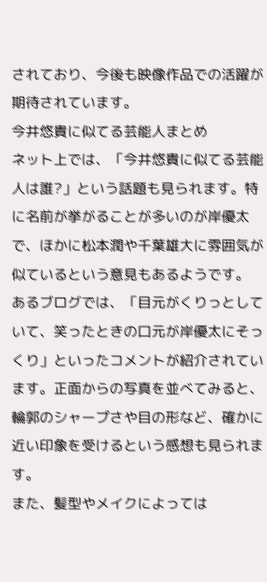されており、今後も映像作品での活躍が期待されています。
今井悠貴に似てる芸能人まとめ
ネット上では、「今井悠貴に似てる芸能人は誰?」という話題も見られます。特に名前が挙がることが多いのが岸優太で、ほかに松本潤や千葉雄大に雰囲気が似ているという意見もあるようです。
あるブログでは、「目元がくりっとしていて、笑ったときの口元が岸優太にそっくり」といったコメントが紹介されています。正面からの写真を並べてみると、輪郭のシャープさや目の形など、確かに近い印象を受けるという感想も見られます。
また、髪型やメイクによっては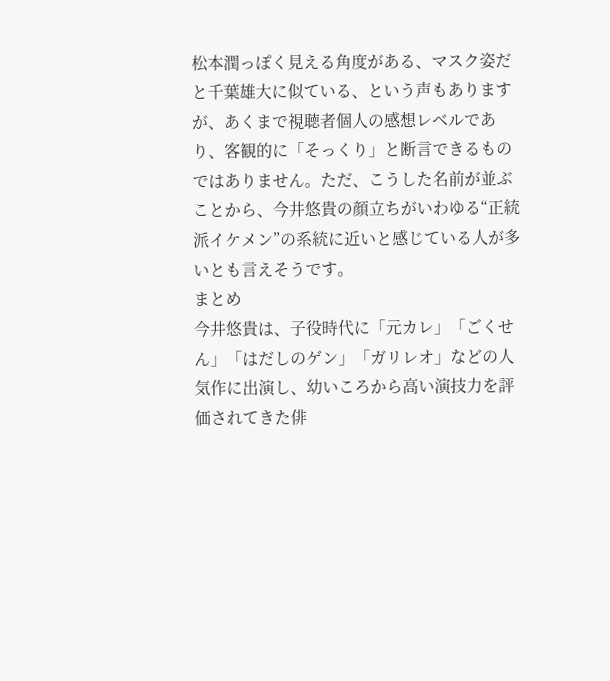松本潤っぽく見える角度がある、マスク姿だと千葉雄大に似ている、という声もありますが、あくまで視聴者個人の感想レベルであり、客観的に「そっくり」と断言できるものではありません。ただ、こうした名前が並ぶことから、今井悠貴の顔立ちがいわゆる“正統派イケメン”の系統に近いと感じている人が多いとも言えそうです。
まとめ
今井悠貴は、子役時代に「元カレ」「ごくせん」「はだしのゲン」「ガリレオ」などの人気作に出演し、幼いころから高い演技力を評価されてきた俳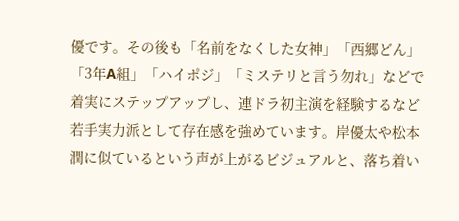優です。その後も「名前をなくした女神」「西郷どん」「3年A組」「ハイポジ」「ミステリと言う勿れ」などで着実にステップアップし、連ドラ初主演を経験するなど若手実力派として存在感を強めています。岸優太や松本潤に似ているという声が上がるビジュアルと、落ち着い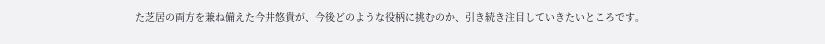た芝居の両方を兼ね備えた今井悠貴が、今後どのような役柄に挑むのか、引き続き注目していきたいところです。